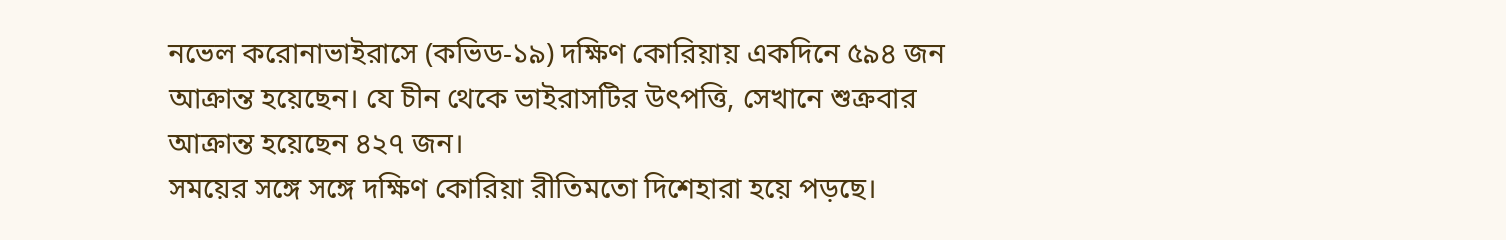নভেল করোনাভাইরাসে (কভিড-১৯) দক্ষিণ কোরিয়ায় একদিনে ৫৯৪ জন আক্রান্ত হয়েছেন। যে চীন থেকে ভাইরাসটির উৎপত্তি, সেখানে শুক্রবার আক্রান্ত হয়েছেন ৪২৭ জন।
সময়ের সঙ্গে সঙ্গে দক্ষিণ কোরিয়া রীতিমতো দিশেহারা হয়ে পড়ছে।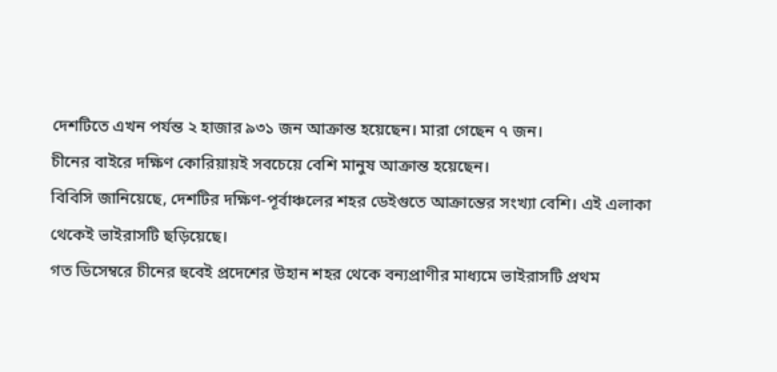দেশটিতে এখন পর্যন্ত ২ হাজার ৯৩১ জন আক্রান্ত হয়েছেন। মারা গেছেন ৭ জন।
চীনের বাইরে দক্ষিণ কোরিয়ায়ই সবচেয়ে বেশি মানুষ আক্রান্ত হয়েছেন।
বিবিসি জানিয়েছে, দেশটির দক্ষিণ-পূর্বাঞ্চলের শহর ডেইগুতে আক্রান্তের সংখ্যা বেশি। এই এলাকা থেকেই ভাইরাসটি ছড়িয়েছে।
গত ডিসেম্বরে চীনের হুবেই প্রদেশের উহান শহর থেকে বন্যপ্রাণীর মাধ্যমে ভাইরাসটি প্রথম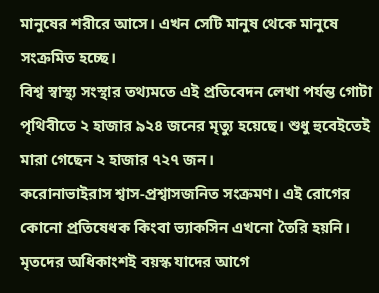মানুষের শরীরে আসে। এখন সেটি মানুষ থেকে মানুষে সংক্রমিত হচ্ছে।
বিশ্ব স্বাস্থ্য সংস্থার তথ্যমতে এই প্রতিবেদন লেখা পর্যন্ত গোটা পৃথিবীতে ২ হাজার ৯২৪ জনের মৃত্যু হয়েছে। শুধু হুবেইতেই মারা গেছেন ২ হাজার ৭২৭ জন।
করোনাভাইরাস শ্বাস-প্রশ্বাসজনিত সংক্রমণ। এই রোগের কোনো প্রতিষেধক কিংবা ভ্যাকসিন এখনো তৈরি হয়নি। মৃতদের অধিকাংশই বয়স্ক যাদের আগে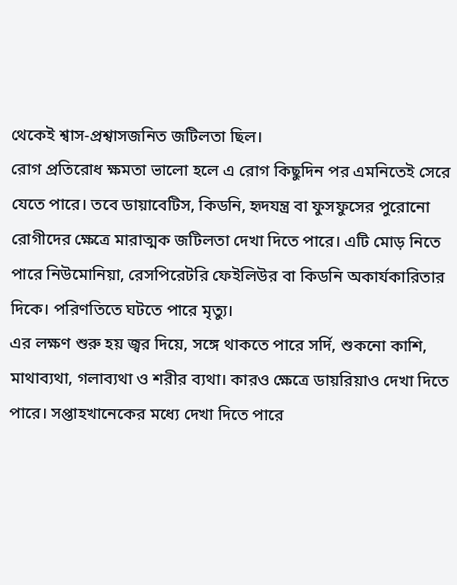থেকেই শ্বাস-প্রশ্বাসজনিত জটিলতা ছিল।
রোগ প্রতিরোধ ক্ষমতা ভালো হলে এ রোগ কিছুদিন পর এমনিতেই সেরে যেতে পারে। তবে ডায়াবেটিস, কিডনি, হৃদযন্ত্র বা ফুসফুসের পুরোনো রোগীদের ক্ষেত্রে মারাত্মক জটিলতা দেখা দিতে পারে। এটি মোড় নিতে পারে নিউমোনিয়া, রেসপিরেটরি ফেইলিউর বা কিডনি অকার্যকারিতার দিকে। পরিণতিতে ঘটতে পারে মৃত্যু।
এর লক্ষণ শুরু হয় জ্বর দিয়ে, সঙ্গে থাকতে পারে সর্দি, শুকনো কাশি, মাথাব্যথা, গলাব্যথা ও শরীর ব্যথা। কারও ক্ষেত্রে ডায়রিয়াও দেখা দিতে পারে। সপ্তাহখানেকের মধ্যে দেখা দিতে পারে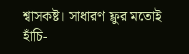শ্বাসকষ্ট। সাধারণ ফ্লুর মতোই হাঁচি-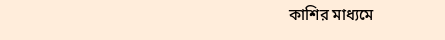কাশির মাধ্যমে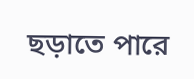ছড়াতে পারে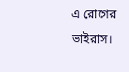এ রোগের ভাইরাস।